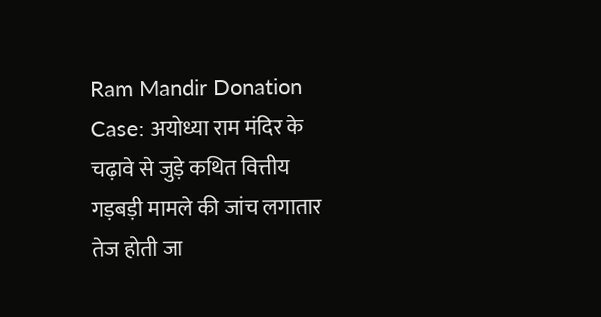Ram Mandir Donation Case: अयोध्या राम मंदिर के चढ़ावे से जुड़े कथित वित्तीय गड़बड़ी मामले की जांच लगातार तेज होती जा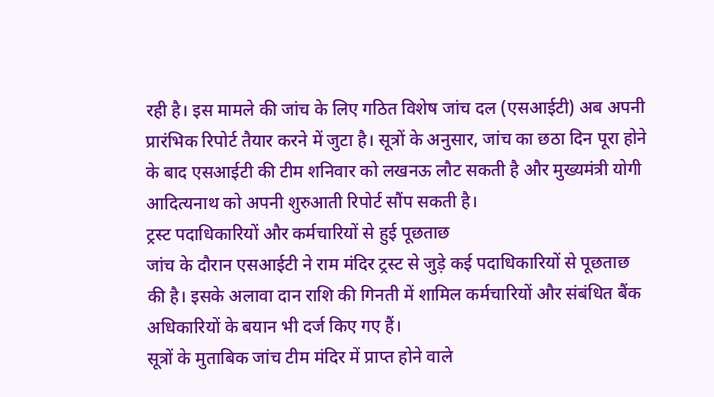रही है। इस मामले की जांच के लिए गठित विशेष जांच दल (एसआईटी) अब अपनी प्रारंभिक रिपोर्ट तैयार करने में जुटा है। सूत्रों के अनुसार, जांच का छठा दिन पूरा होने के बाद एसआईटी की टीम शनिवार को लखनऊ लौट सकती है और मुख्यमंत्री योगी आदित्यनाथ को अपनी शुरुआती रिपोर्ट सौंप सकती है।
ट्रस्ट पदाधिकारियों और कर्मचारियों से हुई पूछताछ
जांच के दौरान एसआईटी ने राम मंदिर ट्रस्ट से जुड़े कई पदाधिकारियों से पूछताछ की है। इसके अलावा दान राशि की गिनती में शामिल कर्मचारियों और संबंधित बैंक अधिकारियों के बयान भी दर्ज किए गए हैं।
सूत्रों के मुताबिक जांच टीम मंदिर में प्राप्त होने वाले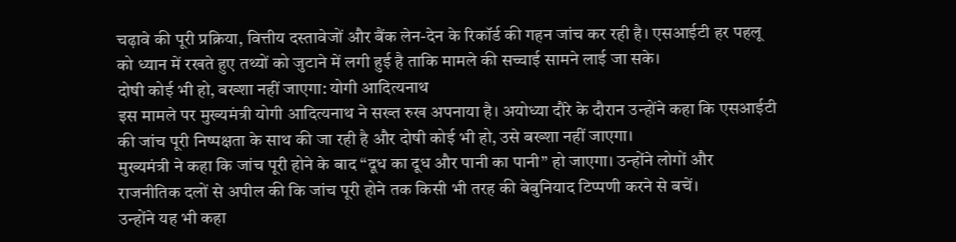चढ़ावे की पूरी प्रक्रिया, वित्तीय दस्तावेजों और बैंक लेन-देन के रिकॉर्ड की गहन जांच कर रही है। एसआईटी हर पहलू को ध्यान में रखते हुए तथ्यों को जुटाने में लगी हुई है ताकि मामले की सच्चाई सामने लाई जा सके।
दोषी कोई भी हो, बख्शा नहीं जाएगा: योगी आदित्यनाथ
इस मामले पर मुख्यमंत्री योगी आदित्यनाथ ने सख्त रुख अपनाया है। अयोध्या दौरे के दौरान उन्होंने कहा कि एसआईटी की जांच पूरी निष्पक्षता के साथ की जा रही है और दोषी कोई भी हो, उसे बख्शा नहीं जाएगा।
मुख्यमंत्री ने कहा कि जांच पूरी होने के बाद “दूध का दूध और पानी का पानी” हो जाएगा। उन्होंने लोगों और राजनीतिक दलों से अपील की कि जांच पूरी होने तक किसी भी तरह की बेबुनियाद टिप्पणी करने से बचें।
उन्होंने यह भी कहा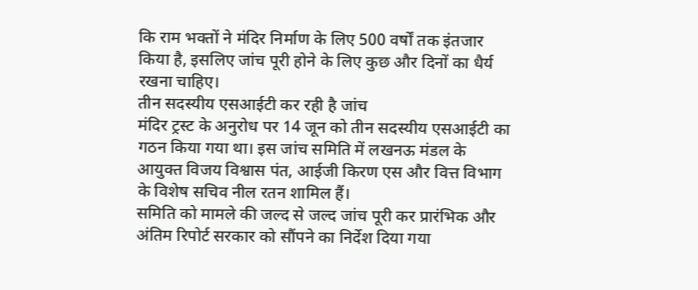कि राम भक्तों ने मंदिर निर्माण के लिए 500 वर्षों तक इंतजार किया है, इसलिए जांच पूरी होने के लिए कुछ और दिनों का धैर्य रखना चाहिए।
तीन सदस्यीय एसआईटी कर रही है जांच
मंदिर ट्रस्ट के अनुरोध पर 14 जून को तीन सदस्यीय एसआईटी का गठन किया गया था। इस जांच समिति में लखनऊ मंडल के आयुक्त विजय विश्वास पंत, आईजी किरण एस और वित्त विभाग के विशेष सचिव नील रतन शामिल हैं।
समिति को मामले की जल्द से जल्द जांच पूरी कर प्रारंभिक और अंतिम रिपोर्ट सरकार को सौंपने का निर्देश दिया गया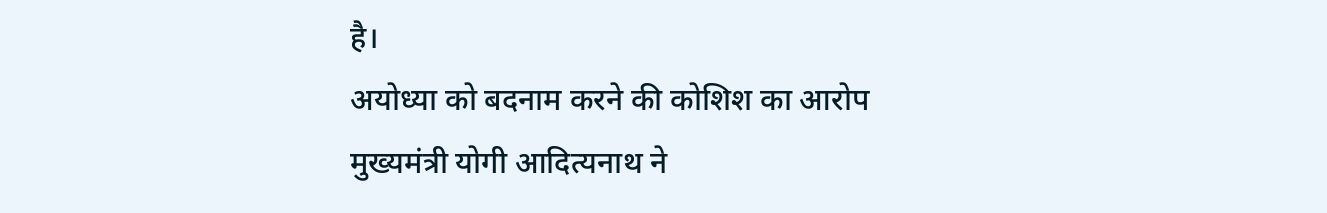है।
अयोध्या को बदनाम करने की कोशिश का आरोप
मुख्यमंत्री योगी आदित्यनाथ ने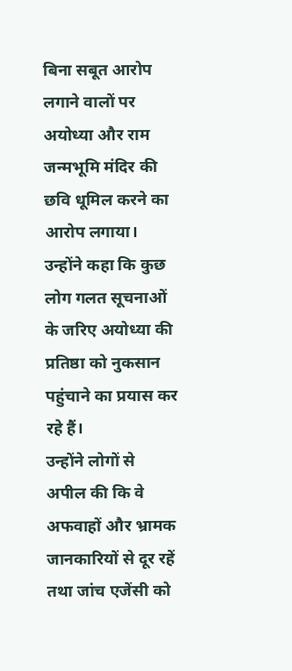बिना सबूत आरोप लगाने वालों पर अयोध्या और राम जन्मभूमि मंदिर की छवि धूमिल करने का आरोप लगाया। उन्होंने कहा कि कुछ लोग गलत सूचनाओं के जरिए अयोध्या की प्रतिष्ठा को नुकसान पहुंचाने का प्रयास कर रहे हैं।
उन्होंने लोगों से अपील की कि वे अफवाहों और भ्रामक जानकारियों से दूर रहें तथा जांच एजेंसी को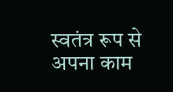स्वतंत्र रूप से अपना काम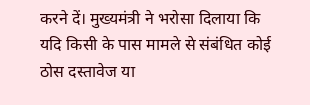करने दें। मुख्यमंत्री ने भरोसा दिलाया कि यदि किसी के पास मामले से संबंधित कोई ठोस दस्तावेज या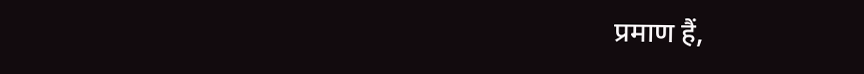प्रमाण हैं,